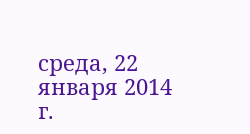среда, 22 января 2014 г.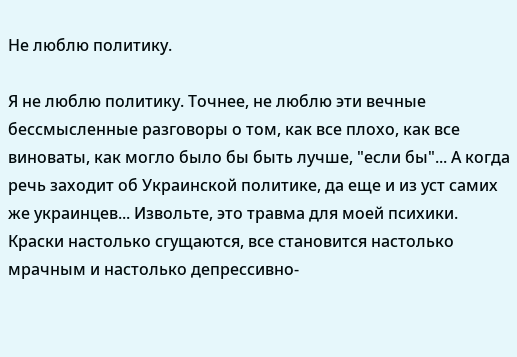Не люблю политику.

Я не люблю политику. Точнее, не люблю эти вечные бессмысленные разговоры о том, как все плохо, как все виноваты, как могло было бы быть лучше, "если бы"... А когда речь заходит об Украинской политике, да еще и из уст самих же украинцев... Извольте, это травма для моей психики. Краски настолько сгущаются, все становится настолько мрачным и настолько депрессивно-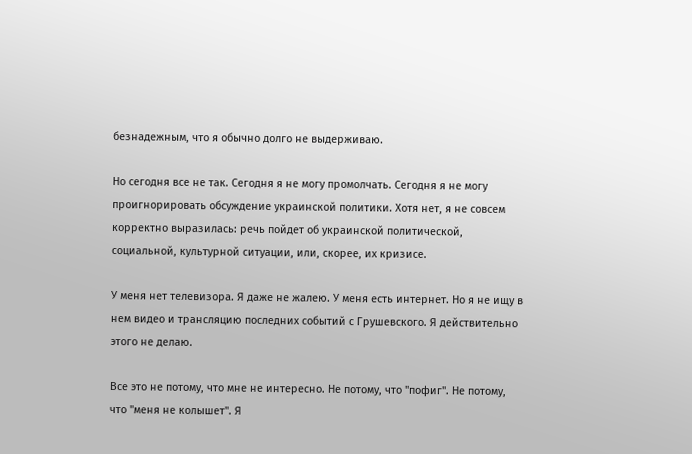безнадежным, что я обычно долго не выдерживаю.

Но сегодня все не так. Сегодня я не могу промолчать. Сегодня я не могу проигнорировать обсуждение украинской политики. Хотя нет, я не совсем корректно выразилась: речь пойдет об украинской политической, социальной, культурной ситуации, или, скорее, их кризисе.

У меня нет телевизора. Я даже не жалею. У меня есть интернет. Но я не ищу в нем видео и трансляцию последних событий с Грушевского. Я действительно этого не делаю.

Все это не потому, что мне не интересно. Не потому, что "пофиг". Не потому, что "меня не колышет". Я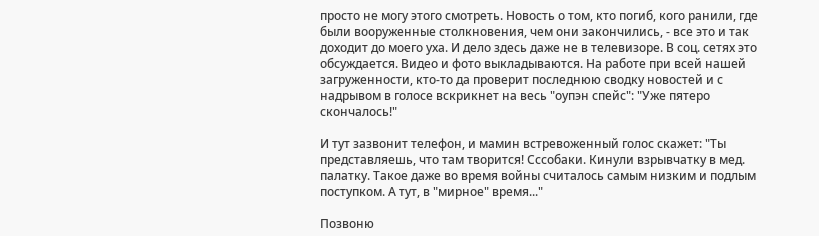просто не могу этого смотреть. Новость о том, кто погиб, кого ранили, где были вооруженные столкновения, чем они закончились, - все это и так доходит до моего уха. И дело здесь даже не в телевизоре. В соц. сетях это обсуждается. Видео и фото выкладываются. На работе при всей нашей загруженности, кто-то да проверит последнюю сводку новостей и с надрывом в голосе вскрикнет на весь "оупэн спейс": "Уже пятеро скончалось!"

И тут зазвонит телефон, и мамин встревоженный голос скажет: "Ты представляешь, что там творится! Сссобаки. Кинули взрывчатку в мед. палатку. Такое даже во время войны считалось самым низким и подлым поступком. А тут, в "мирное" время..."

Позвоню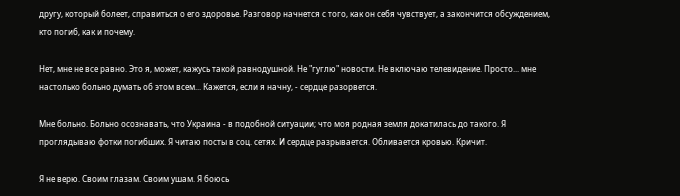другу, который болеет, справиться о его здоровье. Разговор начнется с того, как он себя чувствует, а закончится обсуждением, кто погиб, как и почему.

Нет, мне не все равно. Это я, может, кажусь такой равнодушной. Не "гуглю" новости. Не включаю телевидение. Просто... мне настолько больно думать об этом всем... Кажется, если я начну, - сердце разорвется.

Мне больно. Больно осознавать, что Украина - в подобной ситуации; что моя родная земля докатилась до такого. Я проглядываю фотки погибших. Я читаю посты в соц. сетях. И сердце разрывается. Обливается кровью. Кричит.

Я не верю. Своим глазам. Своим ушам. Я боюсь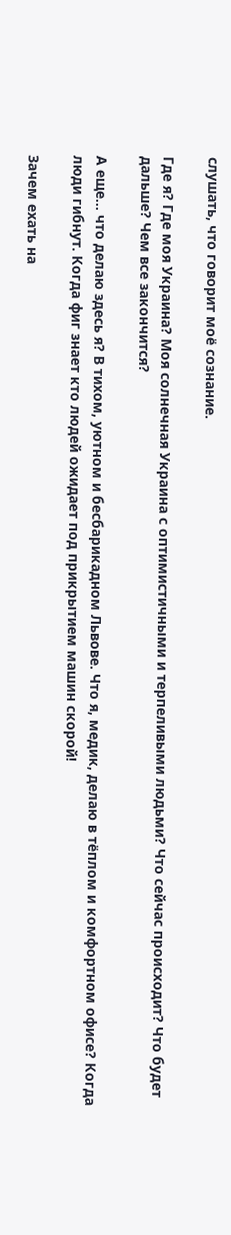слушать, что говорит моё сознание.

Где я? Где моя Украина? Моя солнечная Украина с оптимистичными и терпеливыми людьми? Что сейчас происходит? Что будет дальше? Чем все закончится?

А еще... что делаю здесь я? В тихом, уютном и бесбарикадном Львове. Что я, медик, делаю в тёплом и комфортном офисе? Когда люди гибнут. Когда фиг знает кто людей ожидает под прикрытием машин скорой!

Зачем ехать на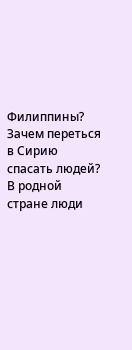Филиппины? Зачем переться в Сирию спасать людей? В родной стране люди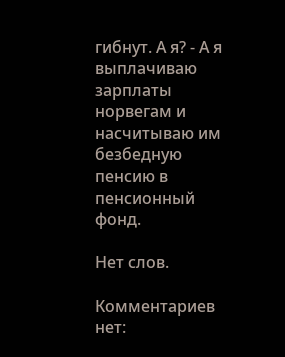гибнут. А я? - А я выплачиваю зарплаты норвегам и насчитываю им безбедную пенсию в пенсионный фонд.

Нет слов.

Комментариев нет: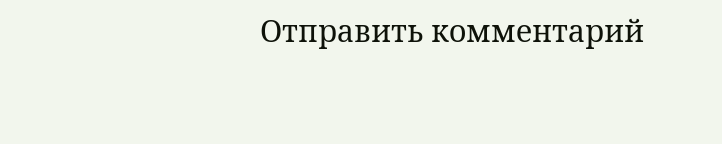Отправить комментарий